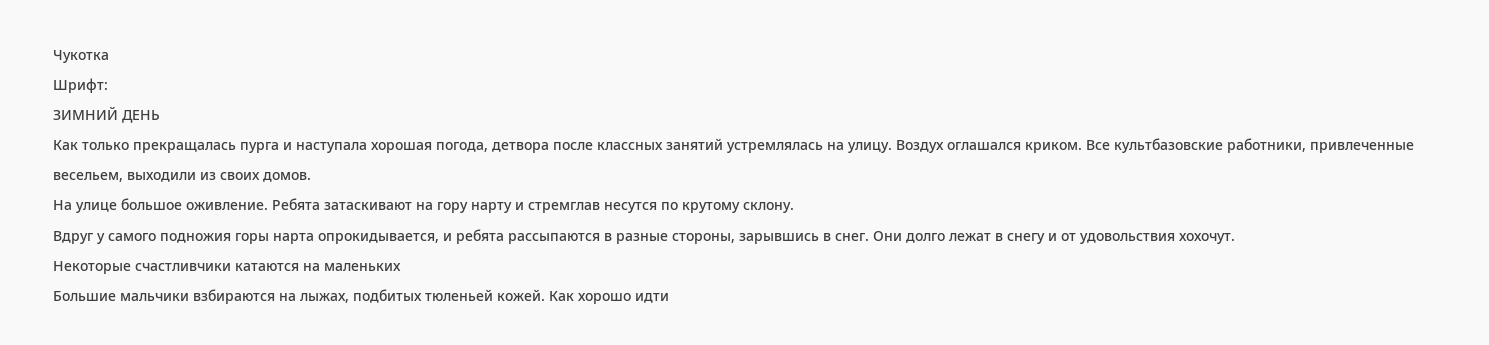Чукотка
Шрифт:
ЗИМНИЙ ДЕНЬ
Как только прекращалась пурга и наступала хорошая погода, детвора после классных занятий устремлялась на улицу. Воздух оглашался криком. Все культбазовские работники, привлеченные весельем, выходили из своих домов.
На улице большое оживление. Ребята затаскивают на гору нарту и стремглав несутся по крутому склону.
Вдруг у самого подножия горы нарта опрокидывается, и ребята рассыпаются в разные стороны, зарывшись в снег. Они долго лежат в снегу и от удовольствия хохочут.
Некоторые счастливчики катаются на маленьких
Большие мальчики взбираются на лыжах, подбитых тюленьей кожей. Как хорошо идти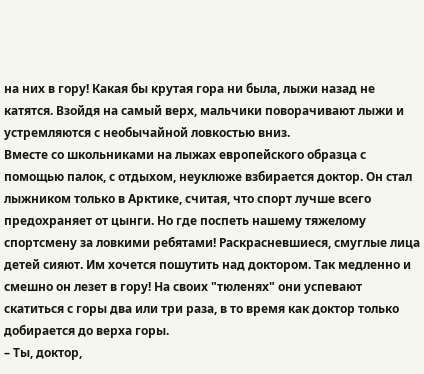на них в гору! Какая бы крутая гора ни была, лыжи назад не катятся. Взойдя на самый верх, мальчики поворачивают лыжи и устремляются с необычайной ловкостью вниз.
Вместе со школьниками на лыжах европейского образца с помощью палок, с отдыхом, неуклюже взбирается доктор. Он стал лыжником только в Арктике, считая, что спорт лучше всего предохраняет от цынги. Но где поспеть нашему тяжелому спортсмену за ловкими ребятами! Раскрасневшиеся, смуглые лица детей сияют. Им хочется пошутить над доктором. Так медленно и смешно он лезет в гору! На своих "тюленях" они успевают скатиться с горы два или три раза, в то время как доктор только добирается до верха горы.
– Ты, доктор,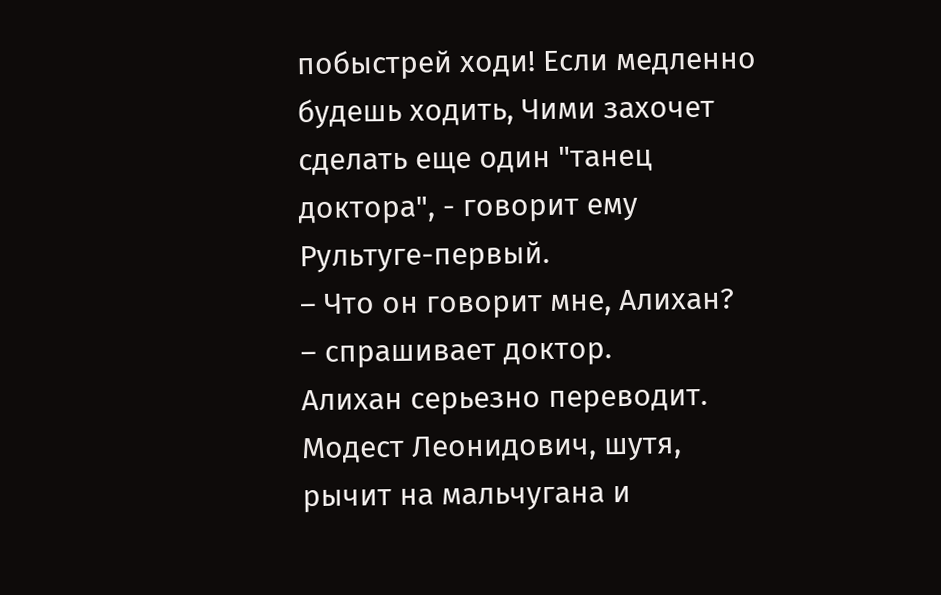побыстрей ходи! Если медленно будешь ходить, Чими захочет сделать еще один "танец доктора", - говорит ему Рультуге-первый.
– Что он говорит мне, Алихан?
– спрашивает доктор.
Алихан серьезно переводит.
Модест Леонидович, шутя, рычит на мальчугана и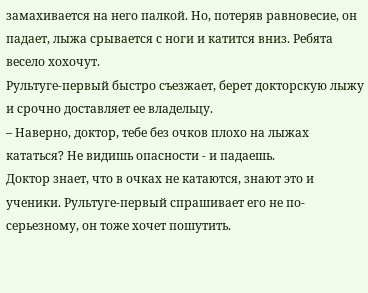замахивается на него палкой. Но, потеряв равновесие, он падает, лыжа срывается с ноги и катится вниз. Ребята весело хохочут.
Рультуге-первый быстро съезжает, берет докторскую лыжу и срочно доставляет ее владельцу.
– Наверно, доктор, тебе без очков плохо на лыжах кататься? Не видишь опасности - и падаешь.
Доктор знает, что в очках не катаются, знают это и ученики. Рультуге-первый спрашивает его не по-серьезному, он тоже хочет пошутить.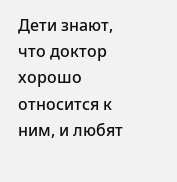Дети знают, что доктор хорошо относится к ним, и любят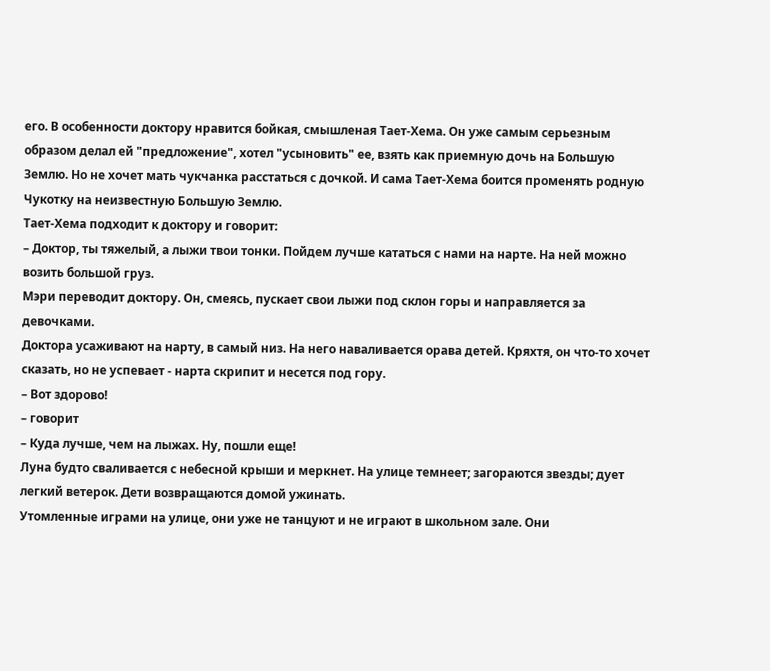его. В особенности доктору нравится бойкая, смышленая Тает-Хема. Он уже самым серьезным образом делал ей "предложение", хотел "усыновить" ее, взять как приемную дочь на Большую Землю. Но не хочет мать чукчанка расстаться с дочкой. И сама Тает-Хема боится променять родную Чукотку на неизвестную Большую Землю.
Тает-Хема подходит к доктору и говорит:
– Доктор, ты тяжелый, а лыжи твои тонки. Пойдем лучше кататься с нами на нарте. На ней можно возить большой груз.
Мэри переводит доктору. Он, смеясь, пускает свои лыжи под склон горы и направляется за девочками.
Доктора усаживают на нарту, в самый низ. На него наваливается орава детей. Кряхтя, он что-то хочет сказать, но не успевает - нарта скрипит и несется под гору.
– Вот здорово!
– говорит
– Куда лучше, чем на лыжах. Ну, пошли еще!
Луна будто сваливается с небесной крыши и меркнет. На улице темнеет; загораются звезды; дует легкий ветерок. Дети возвращаются домой ужинать.
Утомленные играми на улице, они уже не танцуют и не играют в школьном зале. Они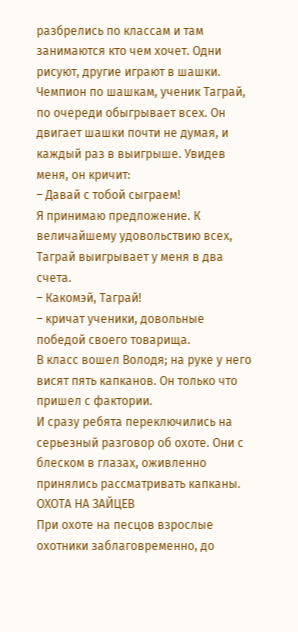разбрелись по классам и там занимаются кто чем хочет. Одни рисуют, другие играют в шашки. Чемпион по шашкам, ученик Таграй, по очереди обыгрывает всех. Он двигает шашки почти не думая, и каждый раз в выигрыше. Увидев меня, он кричит:
– Давай с тобой сыграем!
Я принимаю предложение. К величайшему удовольствию всех, Таграй выигрывает у меня в два счета.
– Какомэй, Таграй!
– кричат ученики, довольные победой своего товарища.
В класс вошел Володя; на руке у него висят пять капканов. Он только что пришел с фактории.
И сразу ребята переключились на серьезный разговор об охоте. Они с блеском в глазах, оживленно принялись рассматривать капканы.
ОХОТА НА ЗАЙЦЕВ
При охоте на песцов взрослые охотники заблаговременно, до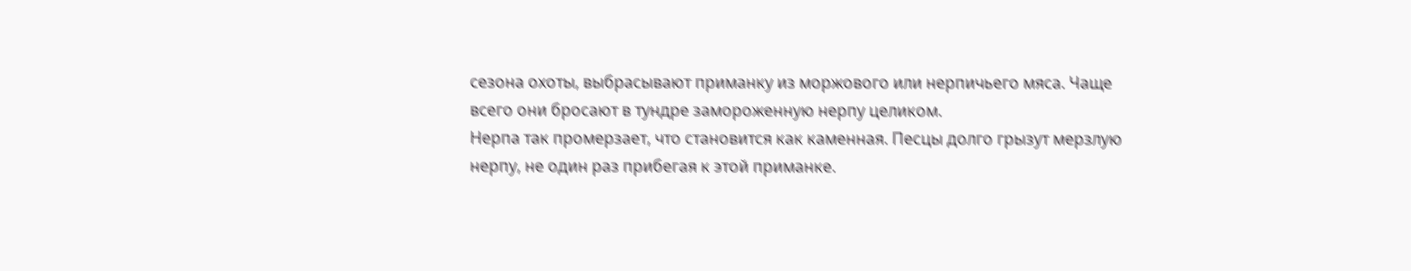сезона охоты, выбрасывают приманку из моржового или нерпичьего мяса. Чаще всего они бросают в тундре замороженную нерпу целиком.
Нерпа так промерзает, что становится как каменная. Песцы долго грызут мерзлую нерпу, не один раз прибегая к этой приманке.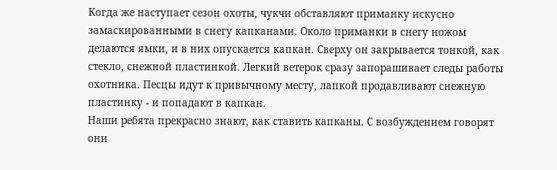Когда же наступает сезон охоты, чукчи обставляют приманку искусно замаскированными в снегу капканами. Около приманки в снегу ножом делаются ямки, и в них опускается капкан. Сверху он закрывается тонкой, как стекло, снежной пластинкой. Легкий ветерок сразу запорашивает следы работы охотника. Песцы идут к привычному месту, лапкой продавливают снежную пластинку - и попадают в капкан.
Наши ребята прекрасно знают, как ставить капканы. С возбуждением говорят они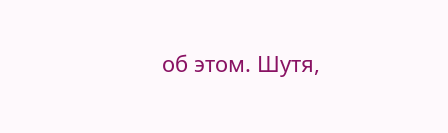об этом. Шутя,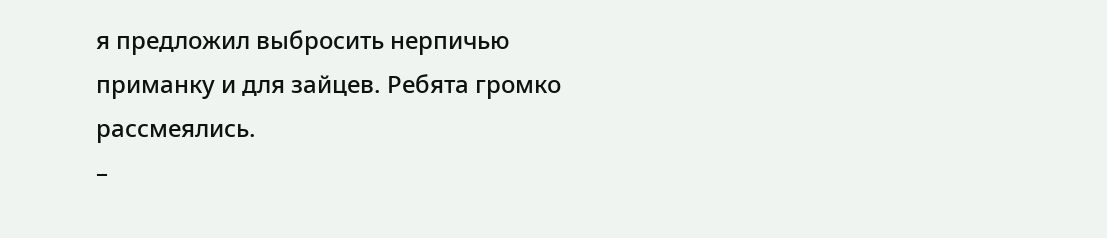я предложил выбросить нерпичью приманку и для зайцев. Ребята громко рассмеялись.
–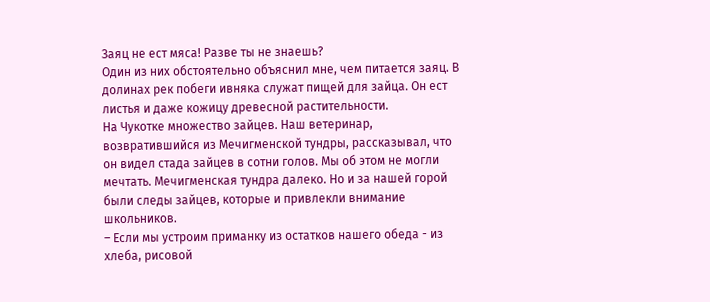Заяц не ест мяса! Разве ты не знаешь?
Один из них обстоятельно объяснил мне, чем питается заяц. В долинах рек побеги ивняка служат пищей для зайца. Он ест листья и даже кожицу древесной растительности.
На Чукотке множество зайцев. Наш ветеринар, возвратившийся из Мечигменской тундры, рассказывал, что он видел стада зайцев в сотни голов. Мы об этом не могли мечтать. Мечигменская тундра далеко. Но и за нашей горой были следы зайцев, которые и привлекли внимание школьников.
– Если мы устроим приманку из остатков нашего обеда - из хлеба, рисовой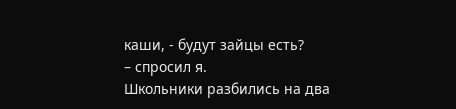каши, - будут зайцы есть?
– спросил я.
Школьники разбились на два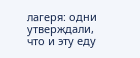лагеря: одни утверждали, что и эту еду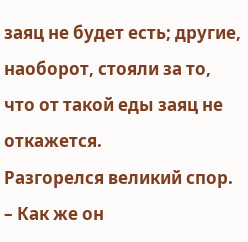заяц не будет есть; другие, наоборот, стояли за то, что от такой еды заяц не откажется.
Разгорелся великий спор.
– Как же он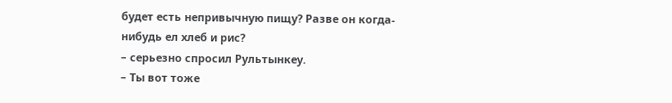будет есть непривычную пищу? Разве он когда-нибудь ел хлеб и рис?
– серьезно спросил Рультынкеу.
– Ты вот тоже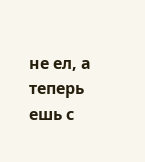не ел, а теперь ешь с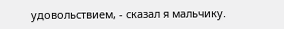удовольствием, - сказал я мальчику.